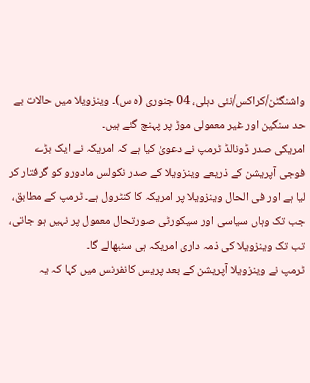واشنگٹن/کراکس/نئی دہلی، 04 جنوری (ہ س)۔ وینزویلا میں حالات بے حد سنگین اور غیر معمولی موڑ پر پہنچ گئے ہیں۔
امریکی صدر ڈونالڈ ٹرمپ نے دعویٰ کیا ہے کہ امریکہ نے ایک بڑے فوجی آپریشن کے ذریعے وینزویلا کے صدر نکولس مادورو کو گرفتار کر لیا ہے اور فی الحال وینزویلا پر امریکہ کا کنٹرول ہے۔ ٹرمپ کے مطابق، جب تک وہاں سیاسی اور سیکورٹی صورتحال معمول پر نہیں ہو جاتی، تب تک وینزویلا کی ذمہ داری امریکہ ہی سنبھالے گا۔
ٹرمپ نے وینزویلا آپریشن کے بعد پریس کانفرنس میں کہا کہ یہ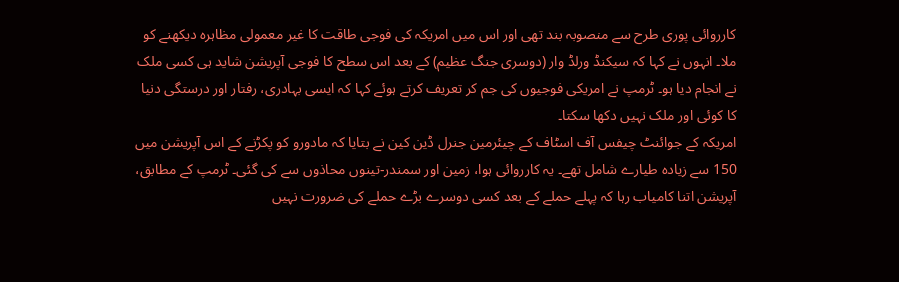کارروائی پوری طرح سے منصوبہ بند تھی اور اس میں امریکہ کی فوجی طاقت کا غیر معمولی مظاہرہ دیکھنے کو ملا۔ انہوں نے کہا کہ سیکنڈ ورلڈ وار (دوسری جنگ عظیم) کے بعد اس سطح کا فوجی آپریشن شاید ہی کسی ملک نے انجام دیا ہو۔ ٹرمپ نے امریکی فوجیوں کی جم کر تعریف کرتے ہوئے کہا کہ ایسی بہادری، رفتار اور درستگی دنیا کا کوئی اور ملک نہیں دکھا سکتا۔
امریکہ کے جوائنٹ چیفس آف اسٹاف کے چیئرمین جنرل ڈین کین نے بتایا کہ مادورو کو پکڑنے کے اس آپریشن میں 150 سے زیادہ طیارے شامل تھے۔ یہ کارروائی ہوا، زمین اور سمندر-تینوں محاذوں سے کی گئی۔ ٹرمپ کے مطابق، آپریشن اتنا کامیاب رہا کہ پہلے حملے کے بعد کسی دوسرے بڑے حملے کی ضرورت نہیں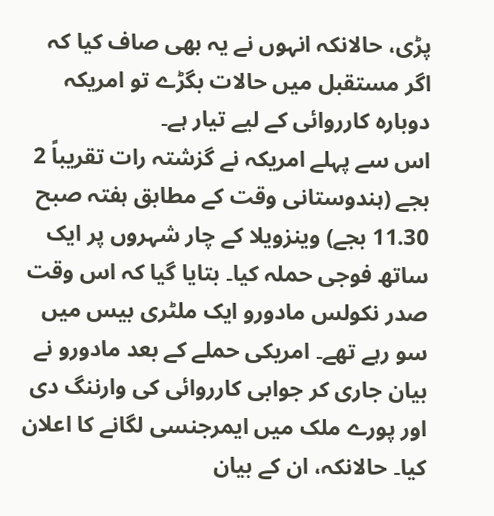پڑی، حالانکہ انہوں نے یہ بھی صاف کیا کہ اگر مستقبل میں حالات بگڑے تو امریکہ دوبارہ کارروائی کے لیے تیار ہے۔
اس سے پہلے امریکہ نے گزشتہ رات تقریباً 2 بجے (ہندوستانی وقت کے مطابق ہفتہ صبح 11.30 بجے) وینزویلا کے چار شہروں پر ایک ساتھ فوجی حملہ کیا۔ بتایا گیا کہ اس وقت صدر نکولس مادورو ایک ملٹری بیس میں سو رہے تھے۔ امریکی حملے کے بعد مادورو نے بیان جاری کر جوابی کارروائی کی وارننگ دی اور پورے ملک میں ایمرجنسی لگانے کا اعلان کیا۔ حالانکہ، ان کے بیان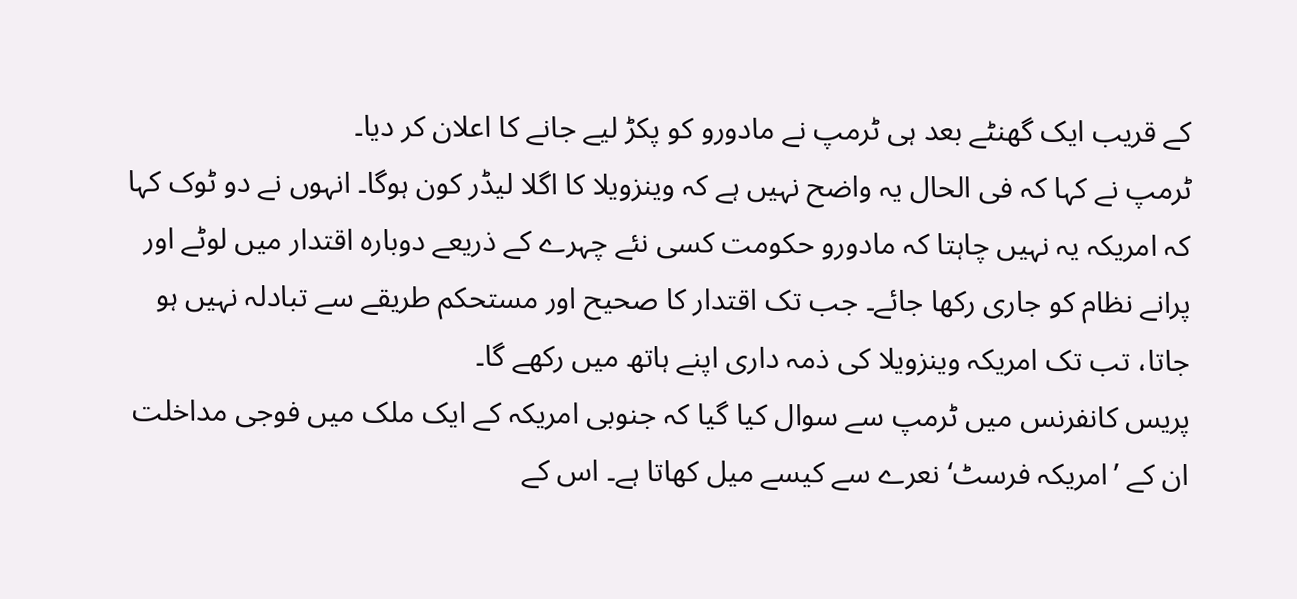کے قریب ایک گھنٹے بعد ہی ٹرمپ نے مادورو کو پکڑ لیے جانے کا اعلان کر دیا۔
ٹرمپ نے کہا کہ فی الحال یہ واضح نہیں ہے کہ وینزویلا کا اگلا لیڈر کون ہوگا۔ انہوں نے دو ٹوک کہا کہ امریکہ یہ نہیں چاہتا کہ مادورو حکومت کسی نئے چہرے کے ذریعے دوبارہ اقتدار میں لوٹے اور پرانے نظام کو جاری رکھا جائے۔ جب تک اقتدار کا صحیح اور مستحکم طریقے سے تبادلہ نہیں ہو جاتا، تب تک امریکہ وینزویلا کی ذمہ داری اپنے ہاتھ میں رکھے گا۔
پریس کانفرنس میں ٹرمپ سے سوال کیا گیا کہ جنوبی امریکہ کے ایک ملک میں فوجی مداخلت ان کے ’امریکہ فرسٹ‘ نعرے سے کیسے میل کھاتا ہے۔ اس کے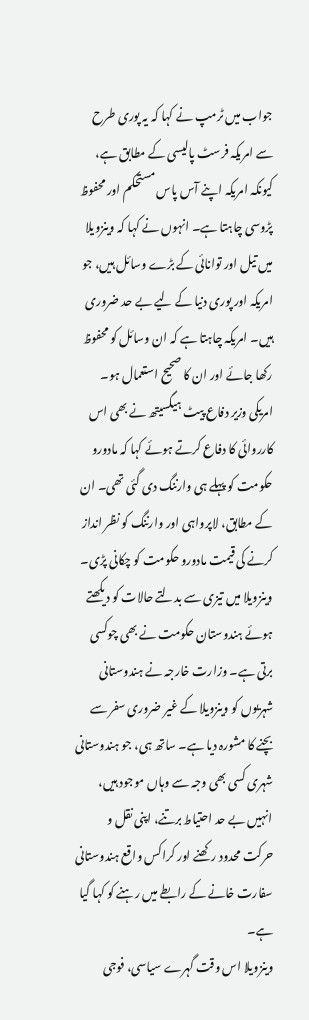جواب میں ٹرمپ نے کہا کہ یہ پوری طرح سے امریکہ فرسٹ پالیسی کے مطابق ہے، کیونکہ امریکہ اپنے آس پاس مستحکم اور محفوظ پڑوسی چاہتا ہے۔ انہوں نے کہا کہ وینزویلا میں تیل اور توانائی کے بڑے وسائل ہیں، جو امریکہ اور پوری دنیا کے لیے بے حد ضروری ہیں۔ امریکہ چاہتا ہے کہ ان وسائل کو محفوظ رکھا جائے اور ان کا صحیح استعمال ہو۔
امریکی وزیر دفاع پیٹ ہیگسیتھ نے بھی اس کارروائی کا دفاع کرتے ہوئے کہا کہ مادورو حکومت کو پہلے ہی وارننگ دی گئی تھی۔ ان کے مطابق، لاپرواہی اور وارننگ کو نظر انداز کرنے کی قیمت مادورو حکومت کو چکانی پڑی۔
وینزویلا میں تیزی سے بدلتے حالات کو دیکھتے ہوئے ہندوستان حکومت نے بھی چوکسی برتی ہے۔ وزارت خارجہ نے ہندوستانی شہریوں کو وینزویلا کے غیر ضروری سفر سے بچنے کا مشورہ دیا ہے۔ ساتھ ہی، جو ہندوستانی شہری کسی بھی وجہ سے وہاں موجود ہیں، انہیں بے حد احتیاط برتنے، اپنی نقل و حرکت محدود رکھنے اور کراکس واقع ہندوستانی سفارت خانے کے رابطے میں رہنے کو کہا گیا ہے۔
وینزویلا اس وقت گہرے سیاسی، فوجی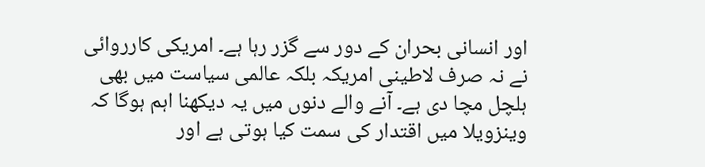اور انسانی بحران کے دور سے گزر رہا ہے۔ امریکی کارروائی نے نہ صرف لاطینی امریکہ بلکہ عالمی سیاست میں بھی ہلچل مچا دی ہے۔ آنے والے دنوں میں یہ دیکھنا اہم ہوگا کہ وینزویلا میں اقتدار کی سمت کیا ہوتی ہے اور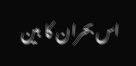اس بحران کا بین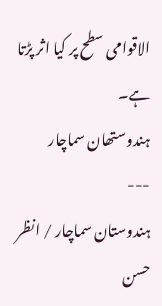الاقوامی سطح پر کیا اثر پڑتا ہے۔
ہندوستھان سماچار
---
ہندوستان سماچار / انظر حسن